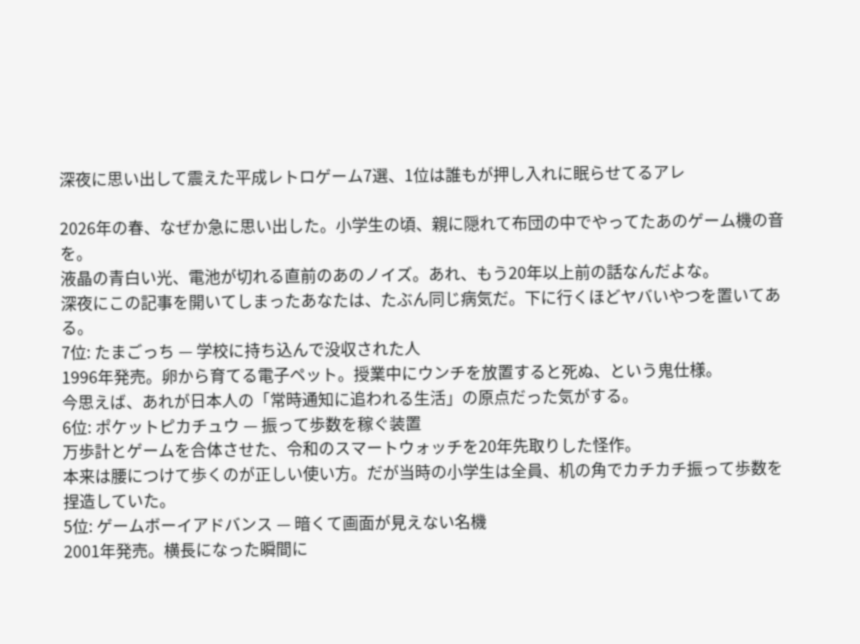深夜に思い出して震えた平成レトロゲーム7選、1位は誰もが押し入れに眠らせてるアレ

2026年の春、なぜか急に思い出した。小学生の頃、親に隠れて布団の中でやってたあのゲーム機の音を。
液晶の青白い光、電池が切れる直前のあのノイズ。あれ、もう20年以上前の話なんだよな。
深夜にこの記事を開いてしまったあなたは、たぶん同じ病気だ。下に行くほどヤバいやつを置いてある。
7位: たまごっち — 学校に持ち込んで没収された人
1996年発売。卵から育てる電子ペット。授業中にウンチを放置すると死ぬ、という鬼仕様。
今思えば、あれが日本人の「常時通知に追われる生活」の原点だった気がする。
6位: ポケットピカチュウ — 振って歩数を稼ぐ装置
万歩計とゲームを合体させた、令和のスマートウォッチを20年先取りした怪作。
本来は腰につけて歩くのが正しい使い方。だが当時の小学生は全員、机の角でカチカチ振って歩数を捏造していた。
5位: ゲームボーイアドバンス — 暗くて画面が見えない名機
2001年発売。横長になった瞬間に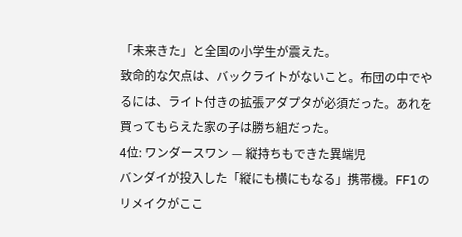「未来きた」と全国の小学生が震えた。
致命的な欠点は、バックライトがないこと。布団の中でやるには、ライト付きの拡張アダプタが必須だった。あれを買ってもらえた家の子は勝ち組だった。
4位: ワンダースワン — 縦持ちもできた異端児
バンダイが投入した「縦にも横にもなる」携帯機。FF1のリメイクがここ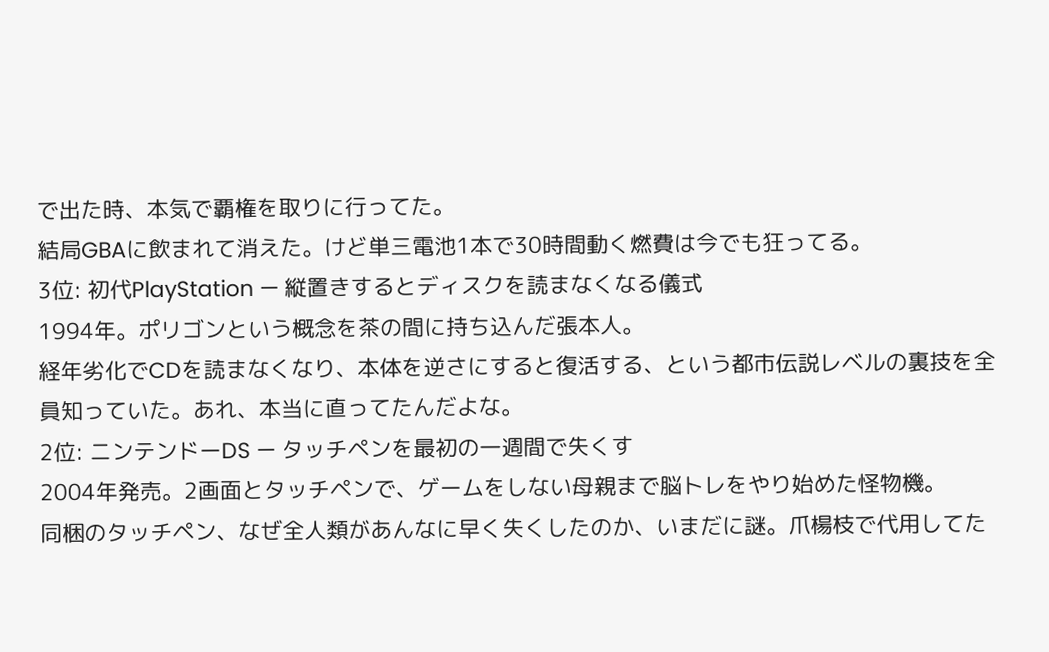で出た時、本気で覇権を取りに行ってた。
結局GBAに飲まれて消えた。けど単三電池1本で30時間動く燃費は今でも狂ってる。
3位: 初代PlayStation — 縦置きするとディスクを読まなくなる儀式
1994年。ポリゴンという概念を茶の間に持ち込んだ張本人。
経年劣化でCDを読まなくなり、本体を逆さにすると復活する、という都市伝説レベルの裏技を全員知っていた。あれ、本当に直ってたんだよな。
2位: ニンテンドーDS — タッチペンを最初の一週間で失くす
2004年発売。2画面とタッチペンで、ゲームをしない母親まで脳トレをやり始めた怪物機。
同梱のタッチペン、なぜ全人類があんなに早く失くしたのか、いまだに謎。爪楊枝で代用してた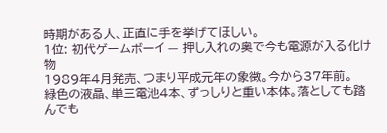時期がある人、正直に手を挙げてほしい。
1位: 初代ゲームボーイ — 押し入れの奥で今も電源が入る化け物
1989年4月発売、つまり平成元年の象徴。今から37年前。
緑色の液晶、単三電池4本、ずっしりと重い本体。落としても踏んでも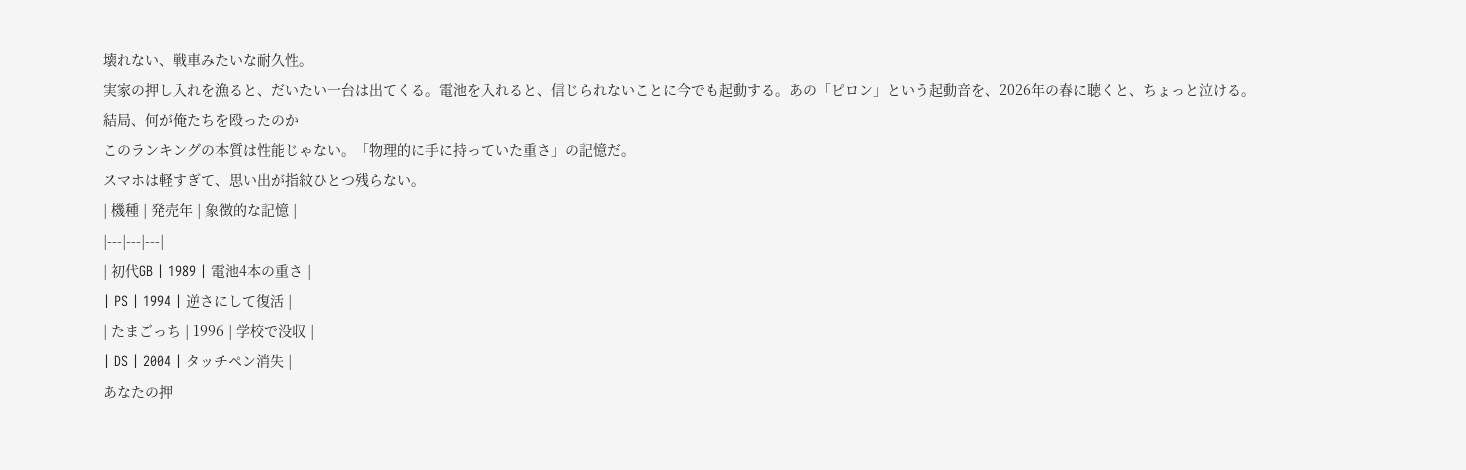壊れない、戦車みたいな耐久性。
実家の押し入れを漁ると、だいたい一台は出てくる。電池を入れると、信じられないことに今でも起動する。あの「ピロン」という起動音を、2026年の春に聴くと、ちょっと泣ける。
結局、何が俺たちを殴ったのか
このランキングの本質は性能じゃない。「物理的に手に持っていた重さ」の記憶だ。
スマホは軽すぎて、思い出が指紋ひとつ残らない。
| 機種 | 発売年 | 象徴的な記憶 |
|---|---|---|
| 初代GB | 1989 | 電池4本の重さ |
| PS | 1994 | 逆さにして復活 |
| たまごっち | 1996 | 学校で没収 |
| DS | 2004 | タッチペン消失 |
あなたの押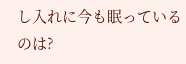し入れに今も眠っているのは?